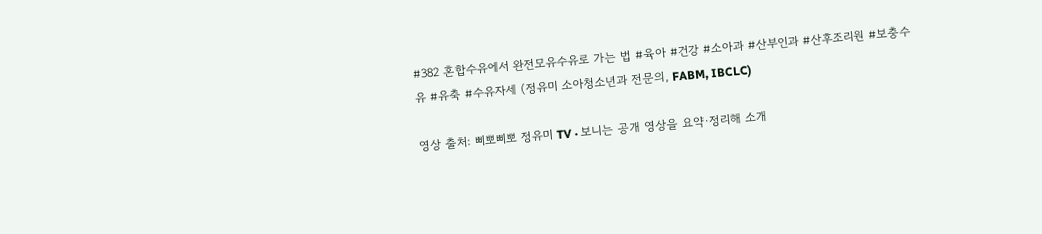#382 혼합수유에서 완전모유수유로 가는 법 #육아 #건강 #소아과 #산부인과 #산후조리원 #보충수유 #유축 #수유자세 (정유미 소아청소년과 전문의, FABM, IBCLC)

영상 출처: 삐뽀삐뽀 정유미 TV · 보니는 공개 영상을 요약·정리해 소개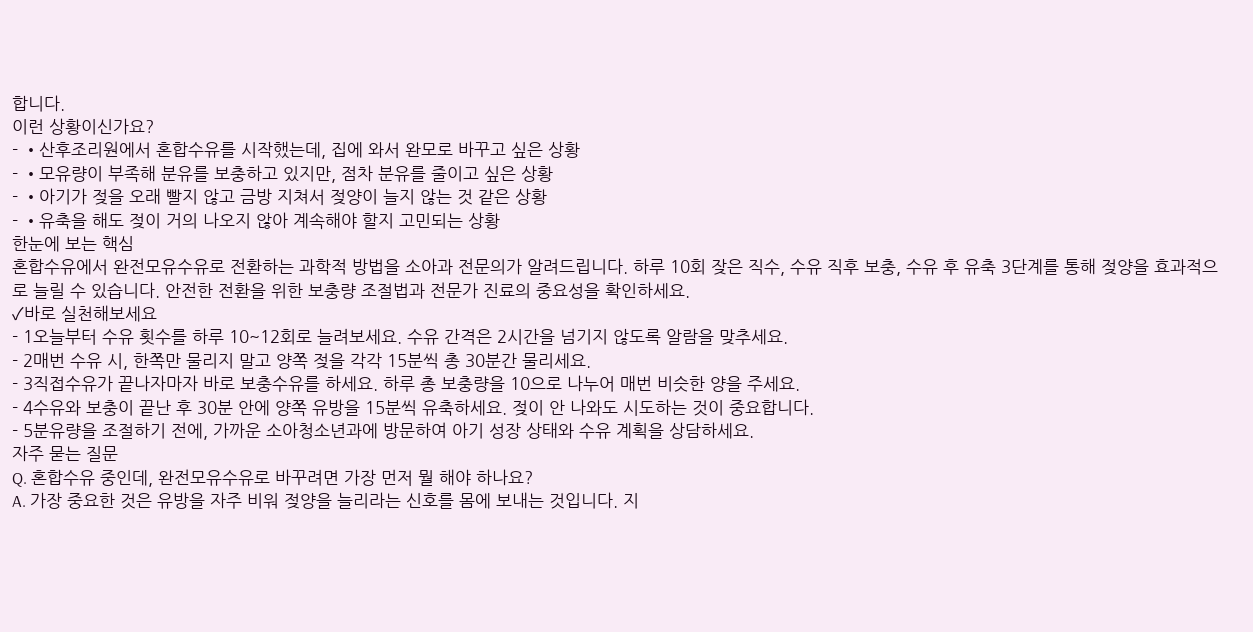합니다.
이런 상황이신가요?
- •산후조리원에서 혼합수유를 시작했는데, 집에 와서 완모로 바꾸고 싶은 상황
- •모유량이 부족해 분유를 보충하고 있지만, 점차 분유를 줄이고 싶은 상황
- •아기가 젖을 오래 빨지 않고 금방 지쳐서 젖양이 늘지 않는 것 같은 상황
- •유축을 해도 젖이 거의 나오지 않아 계속해야 할지 고민되는 상황
한눈에 보는 핵심
혼합수유에서 완전모유수유로 전환하는 과학적 방법을 소아과 전문의가 알려드립니다. 하루 10회 잦은 직수, 수유 직후 보충, 수유 후 유축 3단계를 통해 젖양을 효과적으로 늘릴 수 있습니다. 안전한 전환을 위한 보충량 조절법과 전문가 진료의 중요성을 확인하세요.
✓바로 실천해보세요
- 1오늘부터 수유 횟수를 하루 10~12회로 늘려보세요. 수유 간격은 2시간을 넘기지 않도록 알람을 맞추세요.
- 2매번 수유 시, 한쪽만 물리지 말고 양쪽 젖을 각각 15분씩 총 30분간 물리세요.
- 3직접수유가 끝나자마자 바로 보충수유를 하세요. 하루 총 보충량을 10으로 나누어 매번 비슷한 양을 주세요.
- 4수유와 보충이 끝난 후 30분 안에 양쪽 유방을 15분씩 유축하세요. 젖이 안 나와도 시도하는 것이 중요합니다.
- 5분유량을 조절하기 전에, 가까운 소아청소년과에 방문하여 아기 성장 상태와 수유 계획을 상담하세요.
자주 묻는 질문
Q. 혼합수유 중인데, 완전모유수유로 바꾸려면 가장 먼저 뭘 해야 하나요?
A. 가장 중요한 것은 유방을 자주 비워 젖양을 늘리라는 신호를 몸에 보내는 것입니다. 지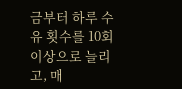금부터 하루 수유 횟수를 10회 이상으로 늘리고, 매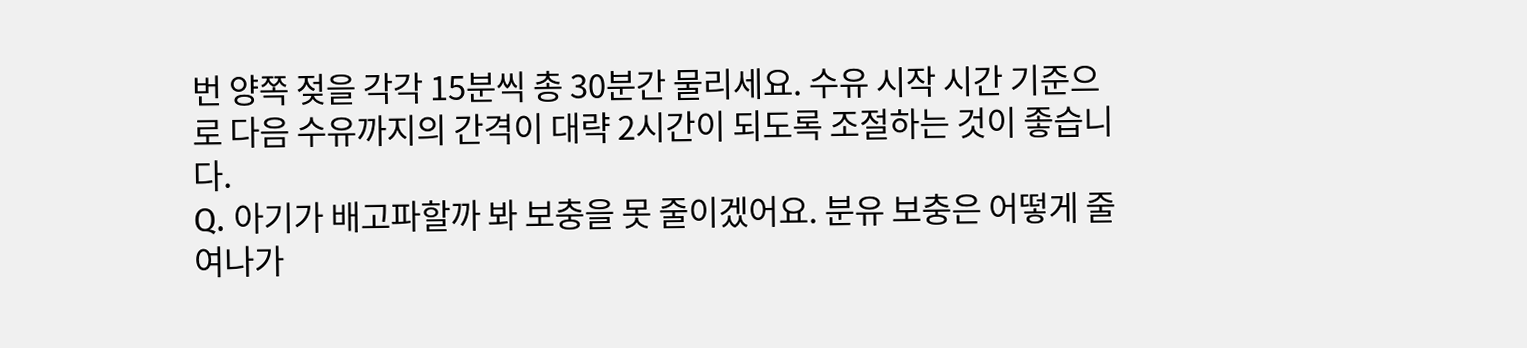번 양쪽 젖을 각각 15분씩 총 30분간 물리세요. 수유 시작 시간 기준으로 다음 수유까지의 간격이 대략 2시간이 되도록 조절하는 것이 좋습니다.
Q. 아기가 배고파할까 봐 보충을 못 줄이겠어요. 분유 보충은 어떻게 줄여나가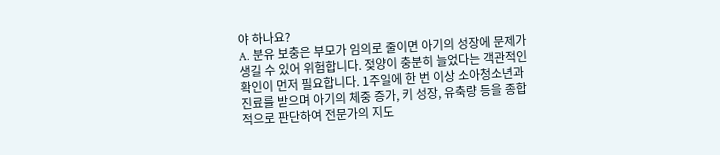야 하나요?
A. 분유 보충은 부모가 임의로 줄이면 아기의 성장에 문제가 생길 수 있어 위험합니다. 젖양이 충분히 늘었다는 객관적인 확인이 먼저 필요합니다. 1주일에 한 번 이상 소아청소년과 진료를 받으며 아기의 체중 증가, 키 성장, 유축량 등을 종합적으로 판단하여 전문가의 지도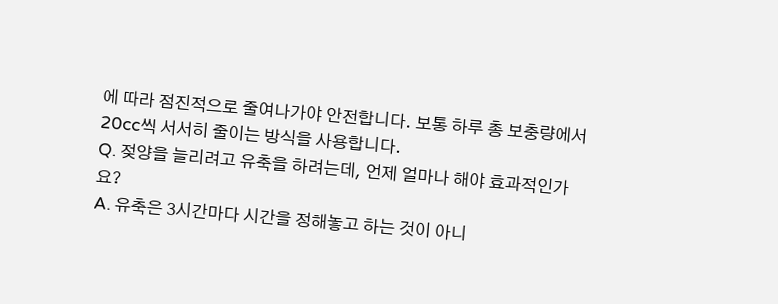에 따라 점진적으로 줄여나가야 안전합니다. 보통 하루 총 보충량에서 20cc씩 서서히 줄이는 방식을 사용합니다.
Q. 젖양을 늘리려고 유축을 하려는데, 언제 얼마나 해야 효과적인가요?
A. 유축은 3시간마다 시간을 정해놓고 하는 것이 아니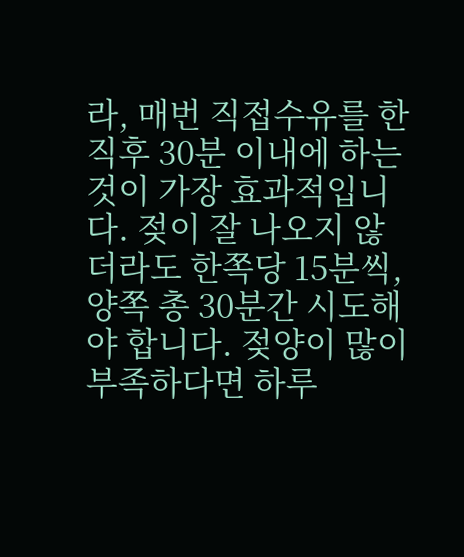라, 매번 직접수유를 한 직후 30분 이내에 하는 것이 가장 효과적입니다. 젖이 잘 나오지 않더라도 한쪽당 15분씩, 양쪽 총 30분간 시도해야 합니다. 젖양이 많이 부족하다면 하루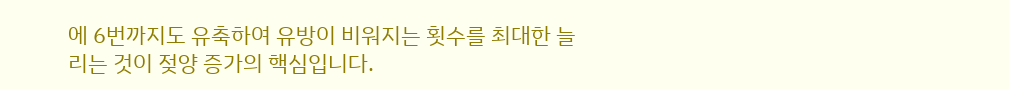에 6번까지도 유축하여 유방이 비워지는 횟수를 최대한 늘리는 것이 젖양 증가의 핵심입니다.